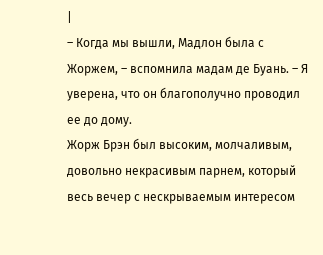|
– Когда мы вышли, Мадлон была с Жоржем, – вспомнила мадам де Буань. – Я уверена, что он благополучно проводил ее до дому.
Жорж Брэн был высоким, молчаливым, довольно некрасивым парнем, который весь вечер с нескрываемым интересом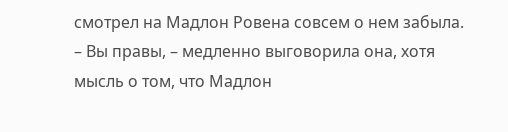смотрел на Мадлон Ровена совсем о нем забыла.
– Вы правы, – медленно выговорила она, хотя мысль о том, что Мадлон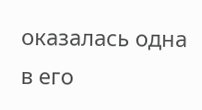оказалась одна в его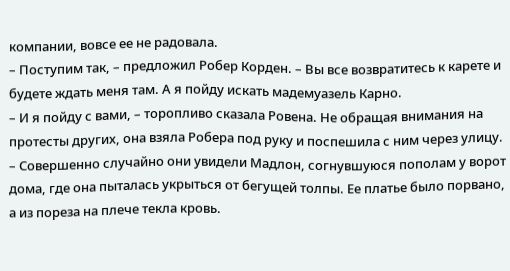компании, вовсе ее не радовала.
– Поступим так, – предложил Робер Корден. – Вы все возвратитесь к карете и будете ждать меня там. А я пойду искать мадемуазель Карно.
– И я пойду с вами, – торопливо сказала Ровена. Не обращая внимания на протесты других, она взяла Робера под руку и поспешила с ним через улицу.
– Совершенно случайно они увидели Мадлон, согнувшуюся пополам у ворот дома, где она пыталась укрыться от бегущей толпы. Ее платье было порвано, а из пореза на плече текла кровь.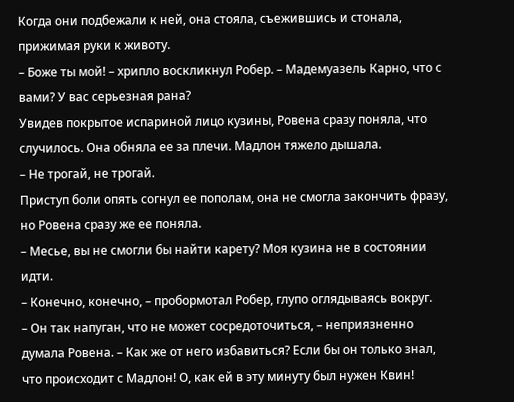Когда они подбежали к ней, она стояла, съежившись и стонала, прижимая руки к животу.
– Боже ты мой! – хрипло воскликнул Робер. – Мадемуазель Карно, что с вами? У вас серьезная рана?
Увидев покрытое испариной лицо кузины, Ровена сразу поняла, что случилось. Она обняла ее за плечи. Мадлон тяжело дышала.
– Не трогай, не трогай.
Приступ боли опять согнул ее пополам, она не смогла закончить фразу, но Ровена сразу же ее поняла.
– Месье, вы не смогли бы найти карету? Моя кузина не в состоянии идти.
– Конечно, конечно, – пробормотал Робер, глупо оглядываясь вокруг.
– Он так напуган, что не может сосредоточиться, – неприязненно думала Ровена. – Как же от него избавиться? Если бы он только знал, что происходит с Мадлон! О, как ей в эту минуту был нужен Квин!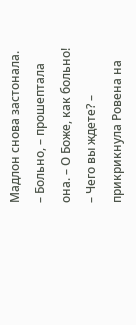Мадлон снова застонала.
– Больно, – прошептала она. – О Боже, как больно!
– Чего вы ждете? – прикрикнула Ровена на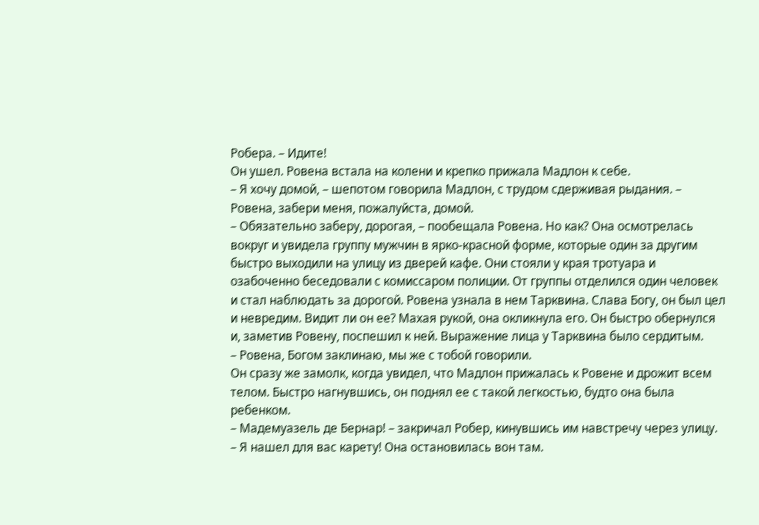Робера. – Идите!
Он ушел. Ровена встала на колени и крепко прижала Мадлон к себе.
– Я хочу домой, – шепотом говорила Мадлон, с трудом сдерживая рыдания. – Ровена, забери меня, пожалуйста, домой.
– Обязательно заберу, дорогая, – пообещала Ровена. Но как? Она осмотрелась вокруг и увидела группу мужчин в ярко-красной форме, которые один за другим быстро выходили на улицу из дверей кафе. Они стояли у края тротуара и озабоченно беседовали с комиссаром полиции. От группы отделился один человек и стал наблюдать за дорогой. Ровена узнала в нем Тарквина. Слава Богу, он был цел и невредим. Видит ли он ее? Махая рукой, она окликнула его. Он быстро обернулся и, заметив Ровену, поспешил к ней. Выражение лица у Тарквина было сердитым.
– Ровена, Богом заклинаю, мы же с тобой говорили.
Он сразу же замолк, когда увидел, что Мадлон прижалась к Ровене и дрожит всем телом. Быстро нагнувшись, он поднял ее с такой легкостью, будто она была ребенком.
– Мадемуазель де Бернар! – закричал Робер, кинувшись им навстречу через улицу. – Я нашел для вас карету! Она остановилась вон там.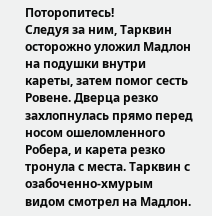Поторопитесь!
Следуя за ним, Тарквин осторожно уложил Мадлон на подушки внутри кареты, затем помог сесть Ровене. Дверца резко захлопнулась прямо перед носом ошеломленного Робера, и карета резко тронула с места. Тарквин с озабоченно-хмурым видом смотрел на Мадлон.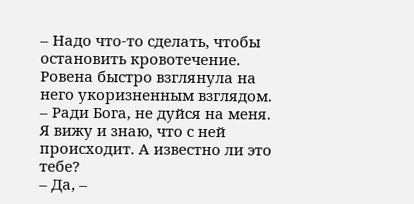– Надо что-то сделать, чтобы остановить кровотечение.
Ровена быстро взглянула на него укоризненным взглядом.
– Ради Бога, не дуйся на меня. Я вижу и знаю, что с ней происходит. А известно ли это тебе?
– Да, –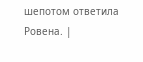шепотом ответила Ровена. |